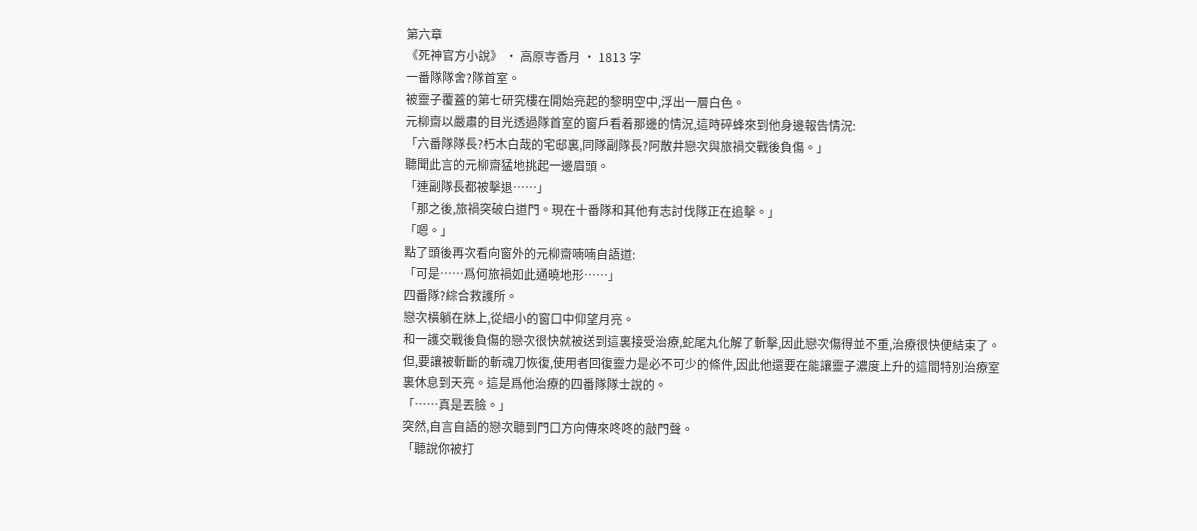第六章
《死神官方小說》 · 高原寺香月 · 1813 字
一番隊隊舍?隊首室。
被靈子覆蓋的第七研究樓在開始亮起的黎明空中,浮出一層白色。
元柳齋以嚴肅的目光透過隊首室的窗戶看着那邊的情況,這時碎蜂來到他身邊報告情況:
「六番隊隊長?朽木白哉的宅邸裏,同隊副隊長?阿散井戀次與旅禍交戰後負傷。」
聽聞此言的元柳齋猛地挑起一邊眉頭。
「連副隊長都被擊退……」
「那之後,旅禍突破白道門。現在十番隊和其他有志討伐隊正在追擊。」
「嗯。」
點了頭後再次看向窗外的元柳齋喃喃自語道:
「可是……爲何旅禍如此通曉地形……」
四番隊?綜合救護所。
戀次橫躺在牀上,從細小的窗口中仰望月亮。
和一護交戰後負傷的戀次很快就被送到這裏接受治療,蛇尾丸化解了斬擊,因此戀次傷得並不重,治療很快便結束了。但,要讓被斬斷的斬魂刀恢復,使用者回復靈力是必不可少的條件,因此他還要在能讓靈子濃度上升的這間特別治療室裏休息到天亮。這是爲他治療的四番隊隊士說的。
「……真是丟臉。」
突然,自言自語的戀次聽到門口方向傳來咚咚的敲門聲。
「聽說你被打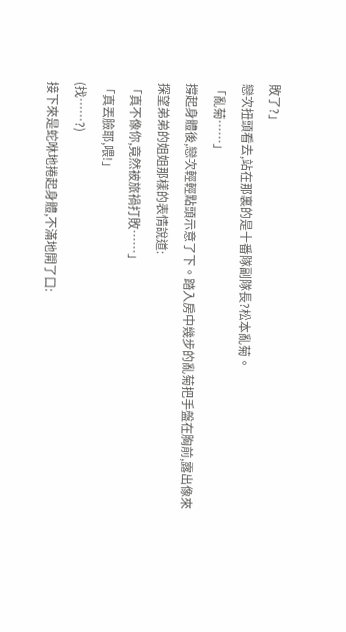敗了?」
戀次扭頭看去,站在那裏的是十番隊副隊長?松本亂菊。
「亂菊……」
撐起身體後,戀次輕輕點頭示意了下。踏入房中幾步的亂菊把手盤在胸前,露出像來探望弟弟的姐姐那樣的表情說道:
「真不像你,竟然被旅禍打敗……」
「真丟臉耶,喂!」
(找……?)
接下來是蛇咻地捲起身體,不滿地開了口: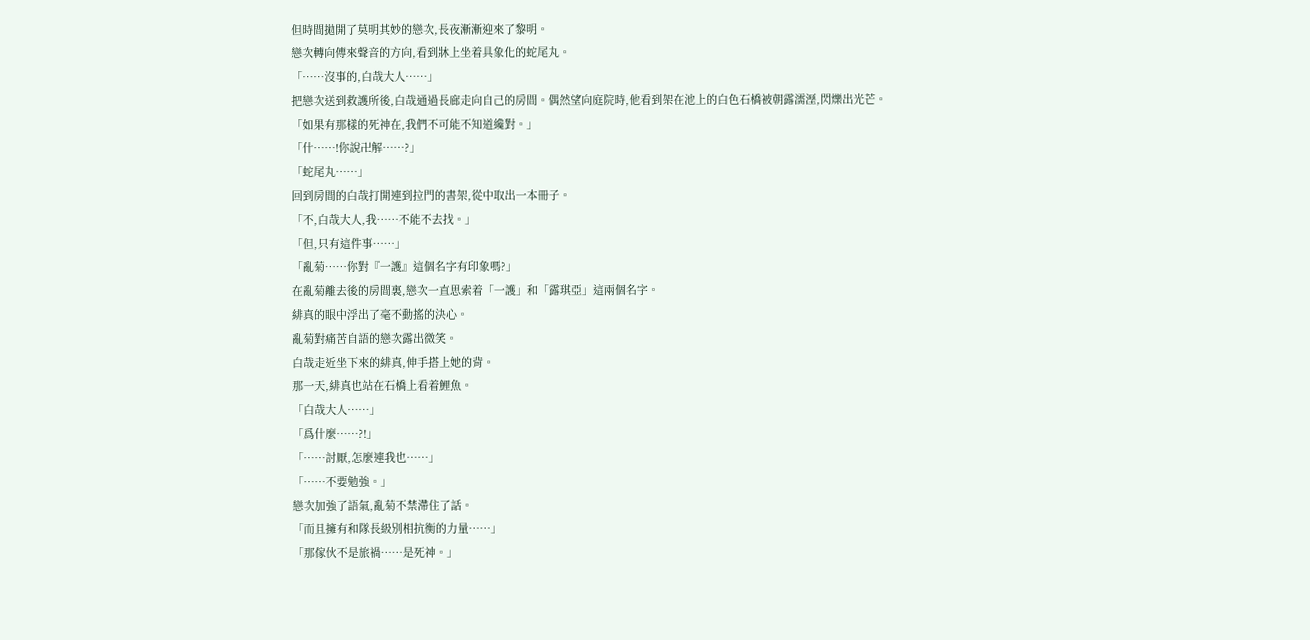但時間拋開了莫明其妙的戀次,長夜漸漸迎來了黎明。
戀次轉向傳來聲音的方向,看到牀上坐着具象化的蛇尾丸。
「……沒事的,白哉大人……」
把戀次送到救護所後,白哉通過長廊走向自己的房間。偶然望向庭院時,他看到架在池上的白色石橋被朝露濡溼,閃爍出光芒。
「如果有那樣的死神在,我們不可能不知道纔對。」
「什……!你說卍解……?」
「蛇尾丸……」
回到房間的白哉打開連到拉門的書架,從中取出一本冊子。
「不,白哉大人,我……不能不去找。」
「但,只有這件事……」
「亂菊……你對『一護』這個名字有印象嗎?」
在亂菊離去後的房間裏,戀次一直思索着「一護」和「露琪亞」這兩個名字。
緋真的眼中浮出了毫不動搖的決心。
亂菊對痛苦自語的戀次露出微笑。
白哉走近坐下來的緋真,伸手搭上她的背。
那一天,緋真也站在石橋上看着鯉魚。
「白哉大人……」
「爲什麼……?!」
「……討厭,怎麼連我也……」
「……不要勉強。」
戀次加強了語氣,亂菊不禁滯住了話。
「而且擁有和隊長級別相抗衡的力量……」
「那傢伙不是旅禍……是死神。」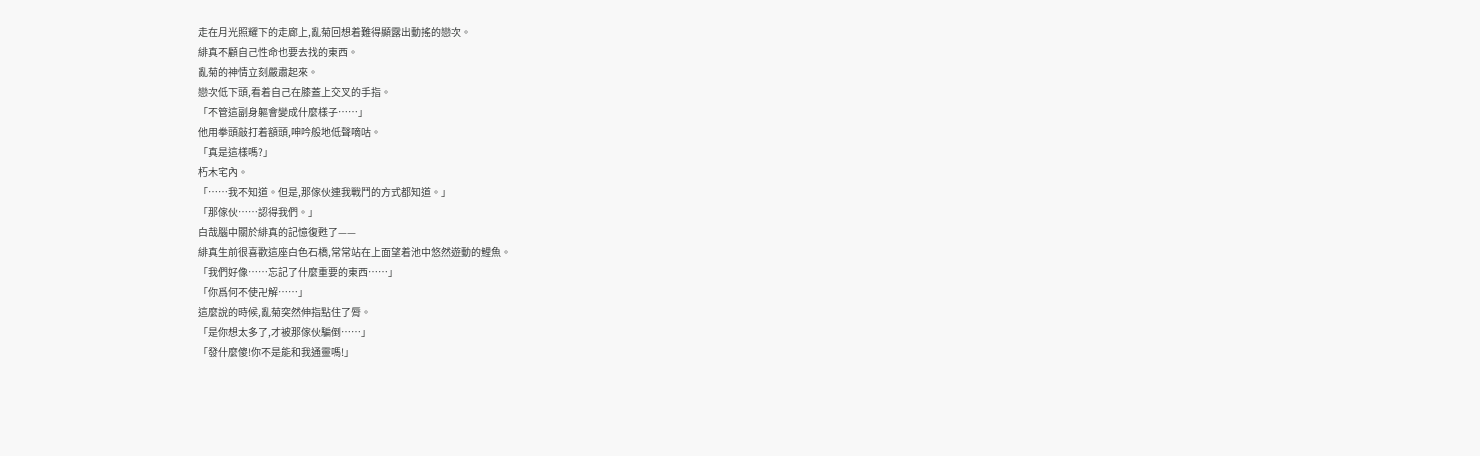走在月光照耀下的走廊上,亂菊回想着難得顯露出動搖的戀次。
緋真不顧自己性命也要去找的東西。
亂菊的神情立刻嚴肅起來。
戀次低下頭,看着自己在膝蓋上交叉的手指。
「不管這副身軀會變成什麼樣子……」
他用拳頭敲打着額頭,呻吟般地低聲嘀咕。
「真是這樣嗎?」
朽木宅內。
「……我不知道。但是,那傢伙連我戰鬥的方式都知道。」
「那傢伙……認得我們。」
白哉腦中關於緋真的記憶復甦了——
緋真生前很喜歡這座白色石橋,常常站在上面望着池中悠然遊動的鯉魚。
「我們好像……忘記了什麼重要的東西……」
「你爲何不使卍解……」
這麼說的時候,亂菊突然伸指點住了脣。
「是你想太多了,才被那傢伙騙倒……」
「發什麼傻!你不是能和我通靈嗎!」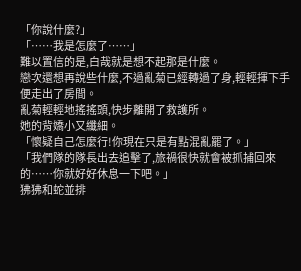「你說什麼?」
「……我是怎麼了……」
難以置信的是,白哉就是想不起那是什麼。
戀次還想再說些什麼,不過亂菊已經轉過了身,輕輕揮下手便走出了房間。
亂菊輕輕地搖搖頭,快步離開了救護所。
她的背嬌小又纖細。
「懷疑自己怎麼行!你現在只是有點混亂罷了。」
「我們隊的隊長出去追擊了,旅禍很快就會被抓捕回來的……你就好好休息一下吧。」
狒狒和蛇並排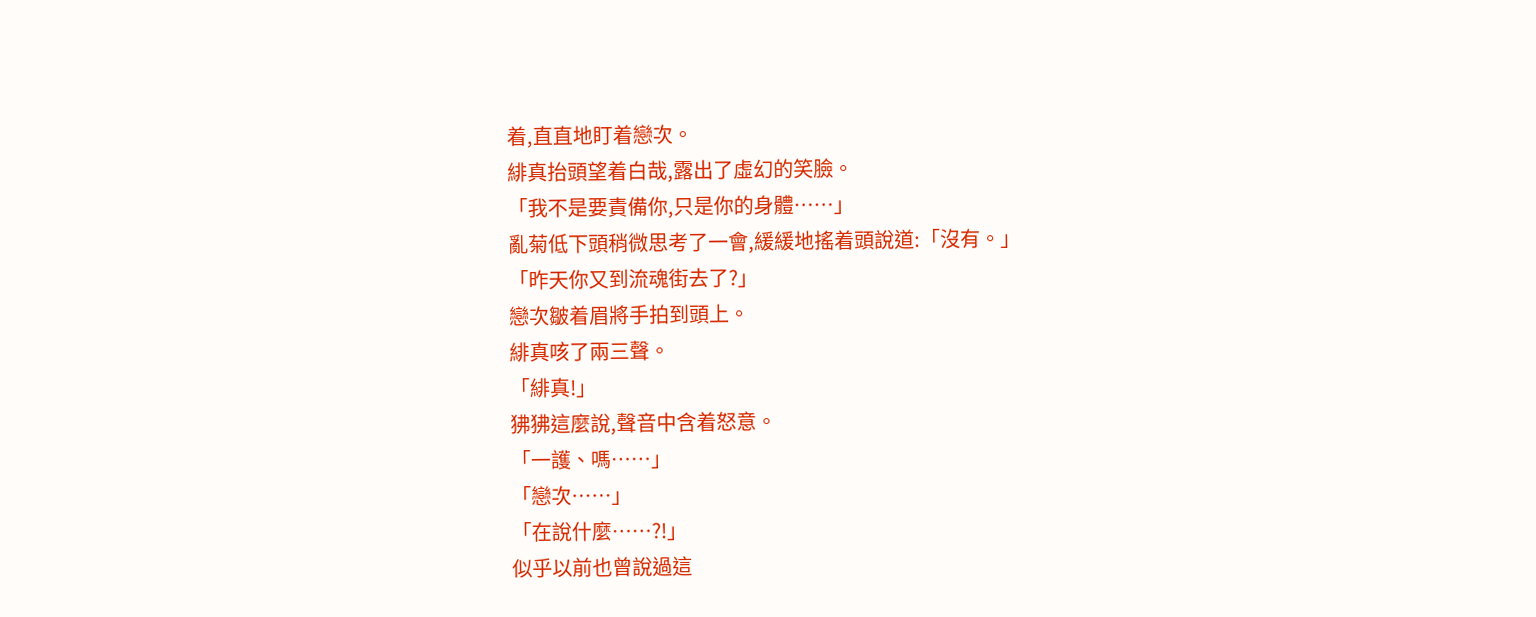着,直直地盯着戀次。
緋真抬頭望着白哉,露出了虛幻的笑臉。
「我不是要責備你,只是你的身體……」
亂菊低下頭稍微思考了一會,緩緩地搖着頭說道:「沒有。」
「昨天你又到流魂街去了?」
戀次皺着眉將手拍到頭上。
緋真咳了兩三聲。
「緋真!」
狒狒這麼說,聲音中含着怒意。
「一護、嗎……」
「戀次……」
「在說什麼……?!」
似乎以前也曾說過這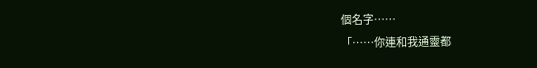個名字……
「……你連和我通靈都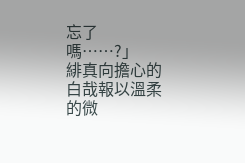忘了嗎……?」
緋真向擔心的白哉報以溫柔的微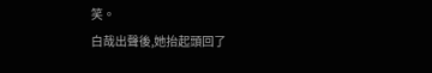笑。
白哉出聲後,她抬起頭回了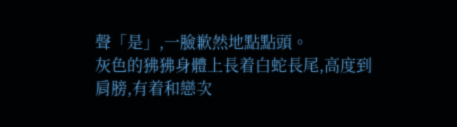聲「是」,一臉歉然地點點頭。
灰色的狒狒身體上長着白蛇長尾,高度到肩膀,有着和戀次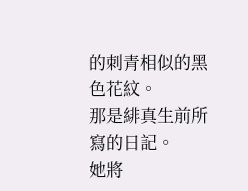的刺青相似的黑色花紋。
那是緋真生前所寫的日記。
她將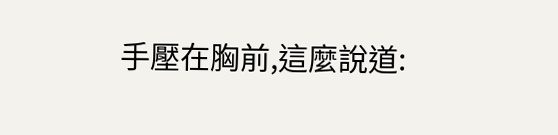手壓在胸前,這麼說道: